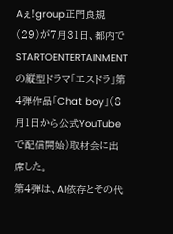Aぇ!group正門良規(29)が7月31日、都内でSTARTOENTERTAINMENTの縦型ドラマ「エスドラ」第4弾作品「Chat boy」(8月1日から公式YouTubeで配信開始)取材会に出席した。
第4弾は、AI依存とその代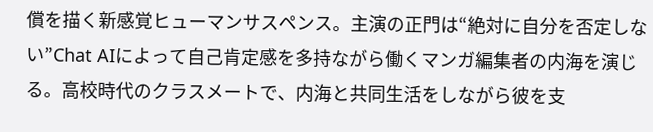償を描く新感覚ヒューマンサスペンス。主演の正門は“絶対に自分を否定しない”Chat AIによって自己肯定感を多持ながら働くマンガ編集者の内海を演じる。高校時代のクラスメートで、内海と共同生活をしながら彼を支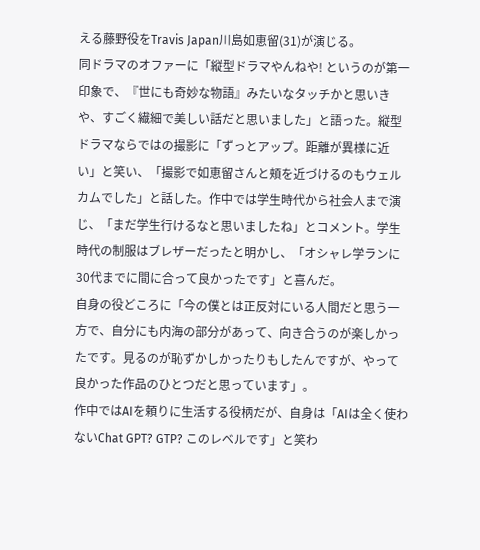える藤野役をTravis Japan川島如恵留(31)が演じる。
同ドラマのオファーに「縦型ドラマやんねや! というのが第一印象で、『世にも奇妙な物語』みたいなタッチかと思いきや、すごく繊細で美しい話だと思いました」と語った。縦型ドラマならではの撮影に「ずっとアップ。距離が異様に近い」と笑い、「撮影で如恵留さんと頬を近づけるのもウェルカムでした」と話した。作中では学生時代から社会人まで演じ、「まだ学生行けるなと思いましたね」とコメント。学生時代の制服はブレザーだったと明かし、「オシャレ学ランに30代までに間に合って良かったです」と喜んだ。
自身の役どころに「今の僕とは正反対にいる人間だと思う一方で、自分にも内海の部分があって、向き合うのが楽しかったです。見るのが恥ずかしかったりもしたんですが、やって良かった作品のひとつだと思っています」。
作中ではAIを頼りに生活する役柄だが、自身は「AIは全く使わないChat GPT? GTP? このレベルです」と笑わ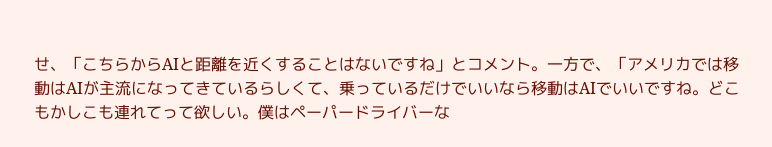せ、「こちらからAIと距離を近くすることはないですね」とコメント。一方で、「アメリカでは移動はAIが主流になってきているらしくて、乗っているだけでいいなら移動はAIでいいですね。どこもかしこも連れてって欲しい。僕はペーパードライバーな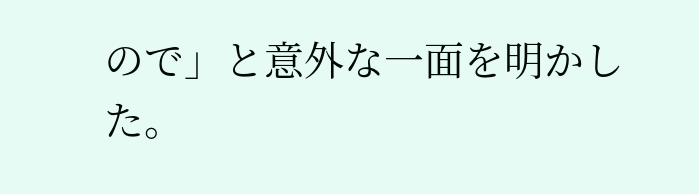ので」と意外な一面を明かした。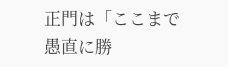正門は「ここまで愚直に勝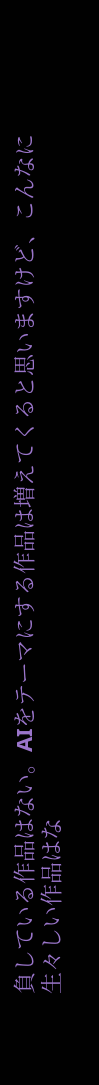負している作品はない。AIをテーマにする作品は増えてくると思いますけど、こんなに生々しい作品はな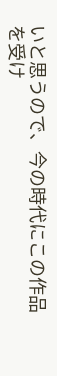いと思うので、今の時代にこの作品を受け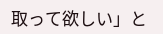取って欲しい」と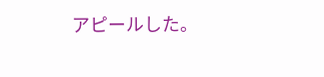アピールした。